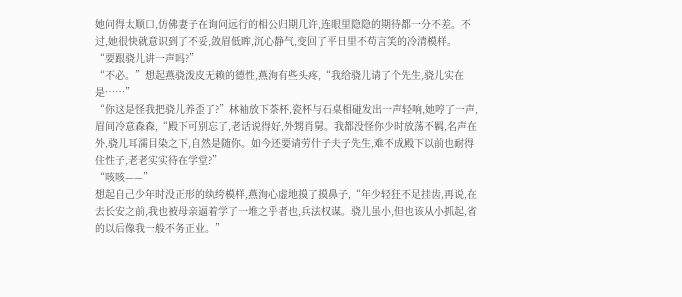她问得太顺口,仿佛妻子在询问远行的相公归期几许,连眼里隐隐的期待都一分不差。不过,她很快就意识到了不妥,敛眉低眸,沉心静气,变回了平日里不苟言笑的冷清模样。
“要跟骁儿讲一声吗?”
“不必。”想起燕骁泼皮无赖的德性,燕洵有些头疼,“我给骁儿请了个先生,骁儿实在是……”
“你这是怪我把骁儿养歪了?”林袖放下茶杯,瓷杯与石桌相碰发出一声轻响,她哼了一声,眉间冷意森森,“殿下可别忘了,老话说得好,外甥肖舅。我都没怪你少时放荡不羁,名声在外,骁儿耳濡目染之下,自然是随你。如今还要请劳什子夫子先生,难不成殿下以前也耐得住性子,老老实实待在学堂?”
“咳咳——”
想起自己少年时没正形的纨绔模样,燕洵心虚地摸了摸鼻子,“年少轻狂不足挂齿,再说,在去长安之前,我也被母亲逼着学了一堆之乎者也,兵法权谋。骁儿虽小,但也该从小抓起,省的以后像我一般不务正业。”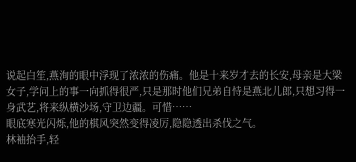说起白笙,燕洵的眼中浮现了浓浓的伤痛。他是十来岁才去的长安,母亲是大梁女子,学问上的事一向抓得很严,只是那时他们兄弟自恃是燕北儿郎,只想习得一身武艺,将来纵横沙场,守卫边疆。可惜……
眼底寒光闪烁,他的棋风突然变得凌厉,隐隐透出杀伐之气。
林袖抬手,轻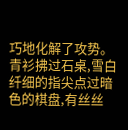巧地化解了攻势。青衫拂过石桌,雪白纤细的指尖点过暗色的棋盘,有丝丝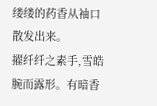缕缕的药香从袖口散发出来。
擢纤纤之素手,雪皓腕而露形。有暗香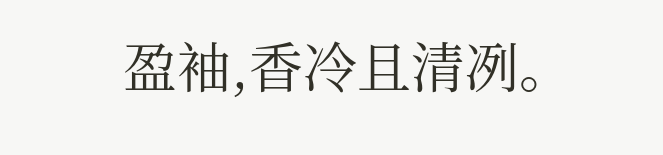盈袖,香冷且清冽。